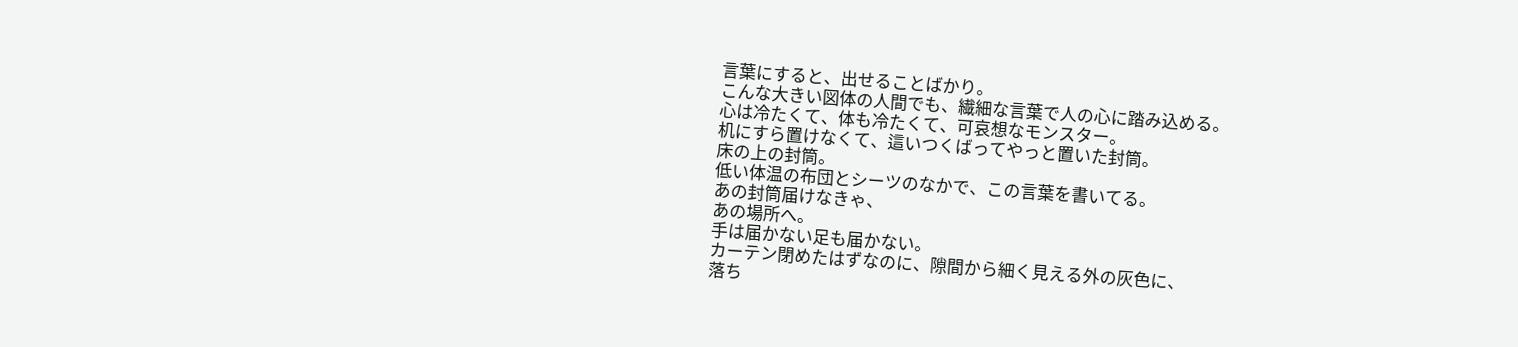言葉にすると、出せることばかり。
こんな大きい図体の人間でも、繊細な言葉で人の心に踏み込める。
心は冷たくて、体も冷たくて、可哀想なモンスター。
机にすら置けなくて、這いつくばってやっと置いた封筒。
床の上の封筒。
低い体温の布団とシーツのなかで、この言葉を書いてる。
あの封筒届けなきゃ、
あの場所へ。
手は届かない足も届かない。
カーテン閉めたはずなのに、隙間から細く見える外の灰色に、
落ち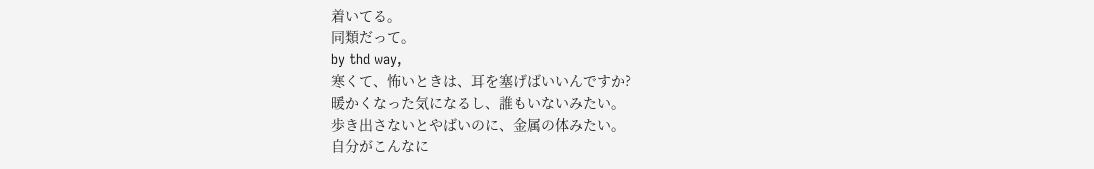着いてる。
同類だって。
by thd way,
寒くて、怖いときは、耳を塞げばいいんですか?
暖かくなった気になるし、誰もいないみたい。
歩き出さないとやばいのに、金属の体みたい。
自分がこんなに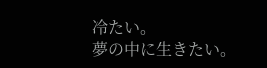冷たい。
夢の中に生きたい。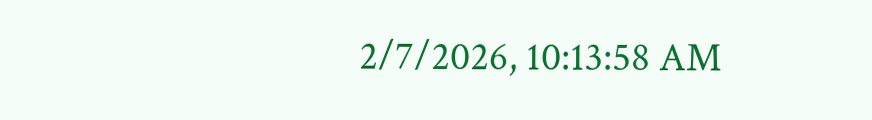2/7/2026, 10:13:58 AM